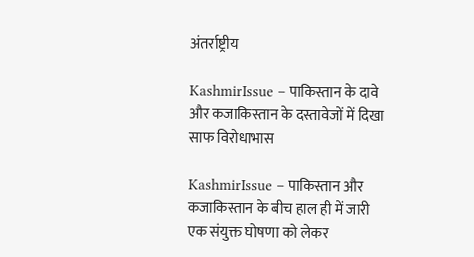अंतर्राष्ट्रीय

KashmirIssue – पाकिस्तान के दावे और कजाकिस्तान के दस्तावेजों में दिखा साफ विरोधाभास

KashmirIssue – पाकिस्तान और कजाकिस्तान के बीच हाल ही में जारी एक संयुक्त घोषणा को लेकर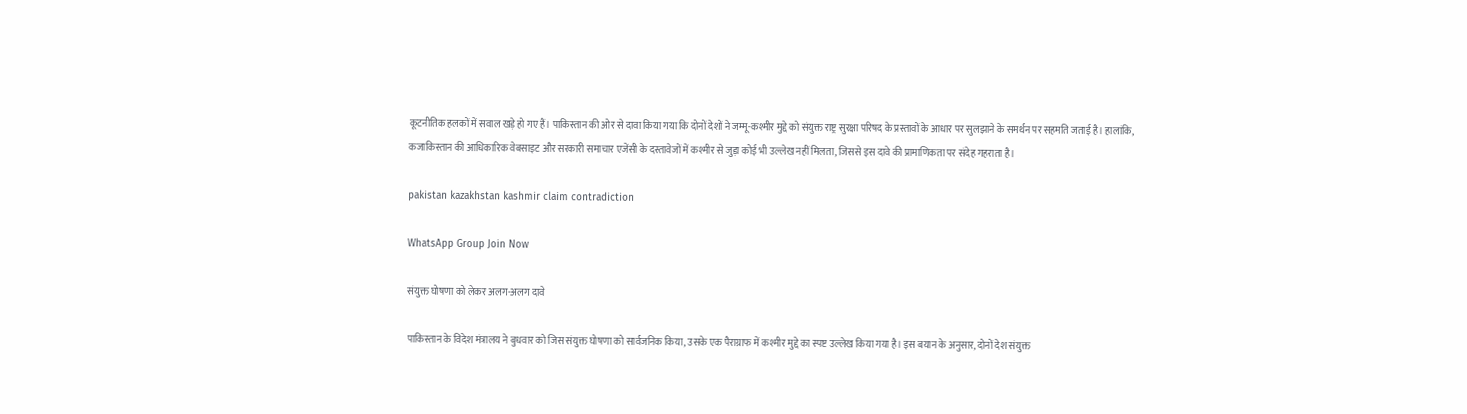कूटनीतिक हलकों में सवाल खड़े हो गए हैं। पाकिस्तान की ओर से दावा किया गया कि दोनों देशों ने जम्मू-कश्मीर मुद्दे को संयुक्त राष्ट्र सुरक्षा परिषद के प्रस्तावों के आधार पर सुलझाने के समर्थन पर सहमति जताई है। हालांकि, कजाकिस्तान की आधिकारिक वेबसाइट और सरकारी समाचार एजेंसी के दस्तावेजों में कश्मीर से जुड़ा कोई भी उल्लेख नहीं मिलता, जिससे इस दावे की प्रामाणिकता पर संदेह गहराता है।

pakistan kazakhstan kashmir claim contradiction

WhatsApp Group Join Now

संयुक्त घोषणा को लेकर अलग-अलग दावे

पाकिस्तान के विदेश मंत्रालय ने बुधवार को जिस संयुक्त घोषणा को सार्वजनिक किया, उसके एक पैराग्राफ में कश्मीर मुद्दे का स्पष्ट उल्लेख किया गया है। इस बयान के अनुसार, दोनों देश संयुक्त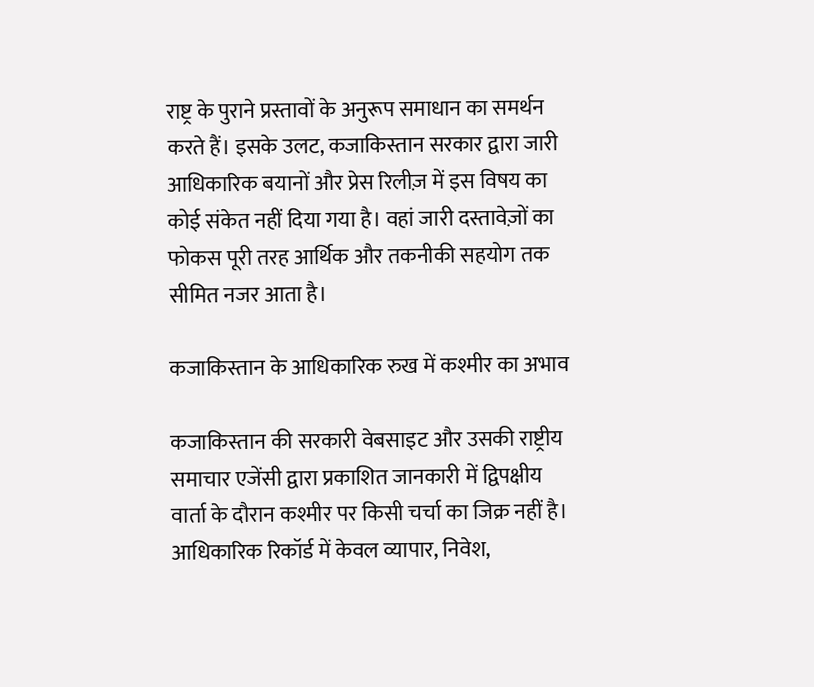राष्ट्र के पुराने प्रस्तावों के अनुरूप समाधान का समर्थन करते हैं। इसके उलट, कजाकिस्तान सरकार द्वारा जारी आधिकारिक बयानों और प्रेस रिलीज़ में इस विषय का कोई संकेत नहीं दिया गया है। वहां जारी दस्तावेज़ों का फोकस पूरी तरह आर्थिक और तकनीकी सहयोग तक सीमित नजर आता है।

कजाकिस्तान के आधिकारिक रुख में कश्मीर का अभाव

कजाकिस्तान की सरकारी वेबसाइट और उसकी राष्ट्रीय समाचार एजेंसी द्वारा प्रकाशित जानकारी में द्विपक्षीय वार्ता के दौरान कश्मीर पर किसी चर्चा का जिक्र नहीं है। आधिकारिक रिकॉर्ड में केवल व्यापार, निवेश,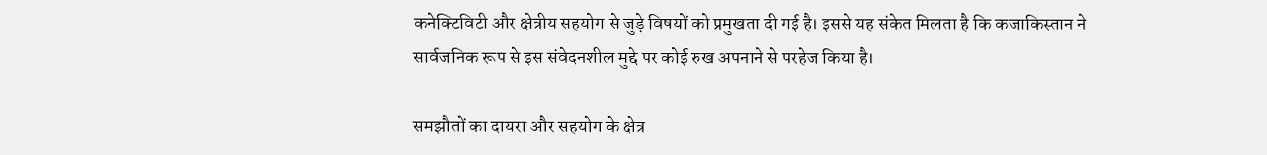कनेक्टिविटी और क्षेत्रीय सहयोग से जुड़े विषयों को प्रमुखता दी गई है। इससे यह संकेत मिलता है कि कजाकिस्तान ने सार्वजनिक रूप से इस संवेदनशील मुद्दे पर कोई रुख अपनाने से परहेज किया है।

समझौतों का दायरा और सहयोग के क्षेत्र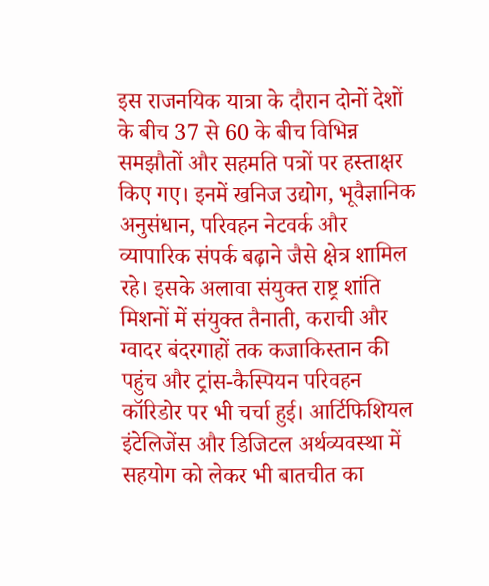इस राजनयिक यात्रा के दौरान दोनों देशों के बीच 37 से 60 के बीच विभिन्न समझौतों और सहमति पत्रों पर हस्ताक्षर किए गए। इनमें खनिज उद्योग, भूवैज्ञानिक अनुसंधान, परिवहन नेटवर्क और व्यापारिक संपर्क बढ़ाने जैसे क्षेत्र शामिल रहे। इसके अलावा संयुक्त राष्ट्र शांति मिशनों में संयुक्त तैनाती, कराची और ग्वादर बंदरगाहों तक कजाकिस्तान की पहुंच और ट्रांस-कैस्पियन परिवहन कॉरिडोर पर भी चर्चा हुई। आर्टिफिशियल इंटेलिजेंस और डिजिटल अर्थव्यवस्था में सहयोग को लेकर भी बातचीत का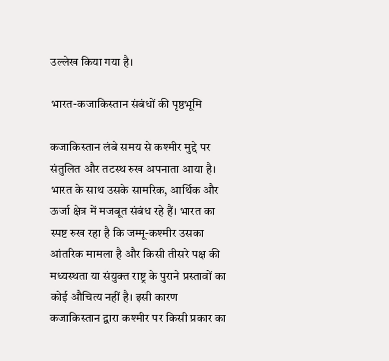उल्लेख किया गया है।

भारत-कजाकिस्तान संबंधों की पृष्ठभूमि

कजाकिस्तान लंबे समय से कश्मीर मुद्दे पर संतुलित और तटस्थ रुख अपनाता आया है। भारत के साथ उसके सामरिक, आर्थिक और ऊर्जा क्षेत्र में मजबूत संबंध रहे हैं। भारत का स्पष्ट रुख रहा है कि जम्मू-कश्मीर उसका आंतरिक मामला है और किसी तीसरे पक्ष की मध्यस्थता या संयुक्त राष्ट्र के पुराने प्रस्तावों का कोई औचित्य नहीं है। इसी कारण कजाकिस्तान द्वारा कश्मीर पर किसी प्रकार का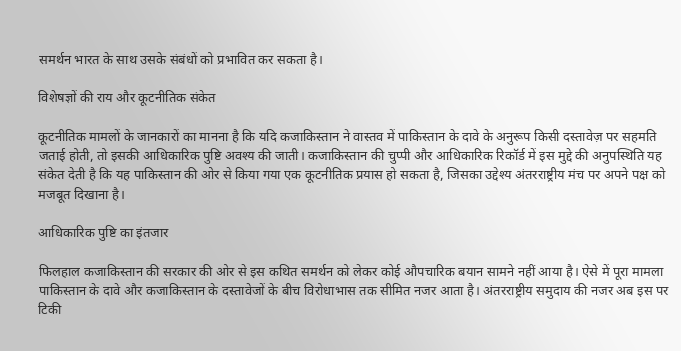समर्थन भारत के साथ उसके संबंधों को प्रभावित कर सकता है।

विशेषज्ञों की राय और कूटनीतिक संकेत

कूटनीतिक मामलों के जानकारों का मानना है कि यदि कजाकिस्तान ने वास्तव में पाकिस्तान के दावे के अनुरूप किसी दस्तावेज़ पर सहमति जताई होती, तो इसकी आधिकारिक पुष्टि अवश्य की जाती। कजाकिस्तान की चुप्पी और आधिकारिक रिकॉर्ड में इस मुद्दे की अनुपस्थिति यह संकेत देती है कि यह पाकिस्तान की ओर से किया गया एक कूटनीतिक प्रयास हो सकता है, जिसका उद्देश्य अंतरराष्ट्रीय मंच पर अपने पक्ष को मजबूत दिखाना है।

आधिकारिक पुष्टि का इंतजार

फिलहाल कजाकिस्तान की सरकार की ओर से इस कथित समर्थन को लेकर कोई औपचारिक बयान सामने नहीं आया है। ऐसे में पूरा मामला पाकिस्तान के दावे और कजाकिस्तान के दस्तावेजों के बीच विरोधाभास तक सीमित नजर आता है। अंतरराष्ट्रीय समुदाय की नजर अब इस पर टिकी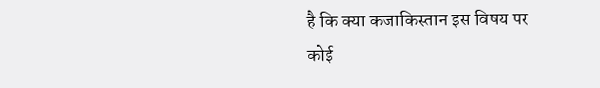है कि क्या कजाकिस्तान इस विषय पर कोई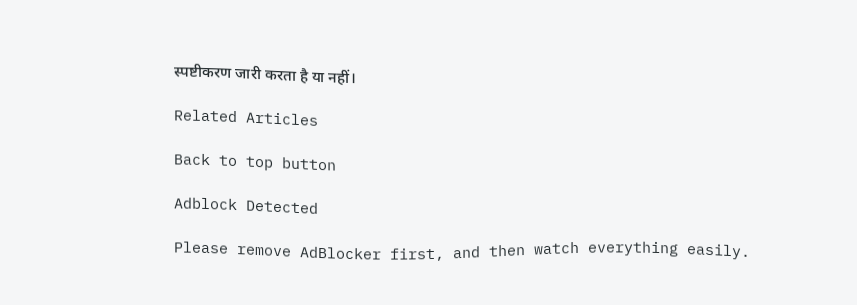स्पष्टीकरण जारी करता है या नहीं।

Related Articles

Back to top button

Adblock Detected

Please remove AdBlocker first, and then watch everything easily.